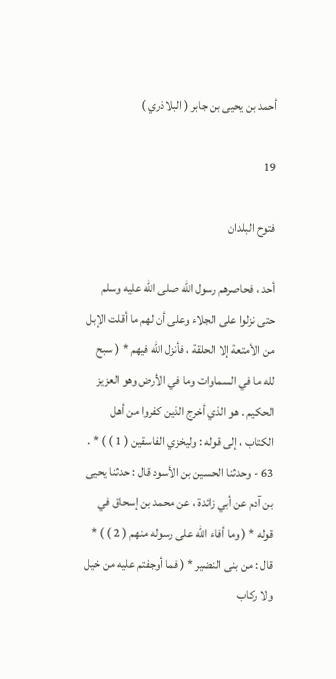أحمد بن يحيى بن جابر ( البلاذري )

19

فتوح البلدان

أحد ، فحاصرهم رسول الله صلى الله عليه وسلم حتى نزلوا على الجلاء وعلى أن لهم ما أقلت الإبل من الأمتعة إلا الحلقة ، فأنزل الله فيهم * ( سبح لله ما في السماوات وما في الأرض وهو العزيز الحكيم . هو الذي أخرج الذين كفروا من أهل الكتاب ، إلى قوله : وليخزي الفاسقين ( 1 ) ) * . 63 - وحدثنا الحسين بن الأسود قال : حدثنا يحيى بن آدم عن أبي زائدة ، عن محمد بن إسحاق في قوله * ( وما أفاء الله على رسوله منهم ( 2 ) ) * قال : من بنى النضير * ( فما أوجفتم عليه من خيل ولا ركاب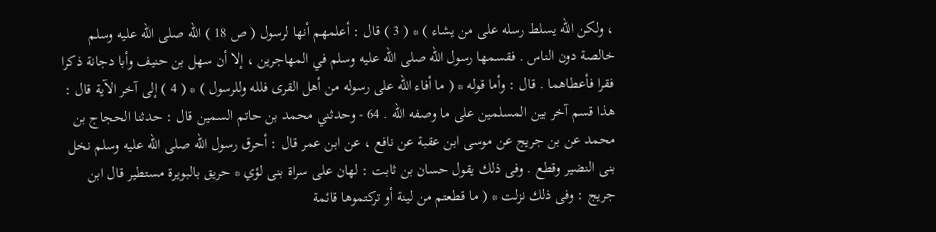، ولكن الله يسلط رسله على من يشاء ) * ( 3 ) قال : أعلمهم أنها لرسول ( ص 18 ) الله صلى الله عليه وسلم خالصة دون الناس . فقسمها رسول الله صلى الله عليه وسلم في المهاجرين ، إلا أن سهل بن حنيف وأبا دجانة ذكرا فقرا فأعطاهما . قال : وأما قوله * ( ما أفاء الله على رسوله من أهل القرى فلله وللرسول ) * ( 4 ) إلى آخر الآية قال : هذا قسم آخر بين المسلمين على ما وصفه الله . 64 - وحدثني محمد بن حاتم السمين قال : حدثنا الحجاج بن محمد عن بن جريج عن موسى ابن عقبة عن نافع ، عن ابن عمر قال : أحرق رسول الله صلى الله عليه وسلم نخل بنى النضير وقطع . وفى ذلك يقول حسان بن ثابت : لهان على سراة بنى لؤي * حريق بالبويرة مستطير قال ابن جريج : وفى ذلك نزلت * ( ما قطعتم من لينة أو تركتموها قائمة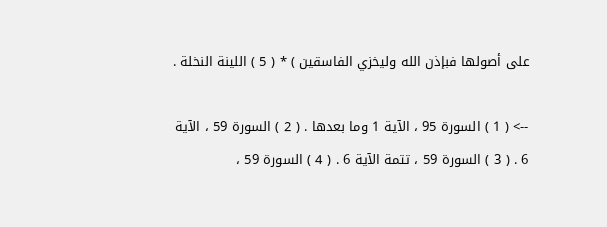على أصولها فبإذن الله وليخزي الفاسقين ) * ( 5 ) اللينة النخلة .

--> ( 1 ) السورة 95 ، الآية 1 وما بعدها . ( 2 ) السورة 59 ، الآية 6 . ( 3 ) السورة 59 ، تتمة الآية 6 . ( 4 ) السورة 59 ،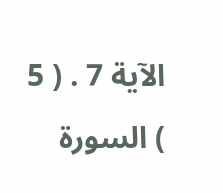الآية 7 . ( 5 ) السورة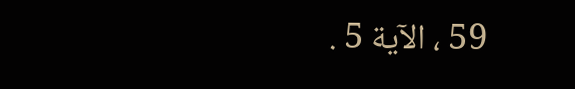59 ، الآية 5 .